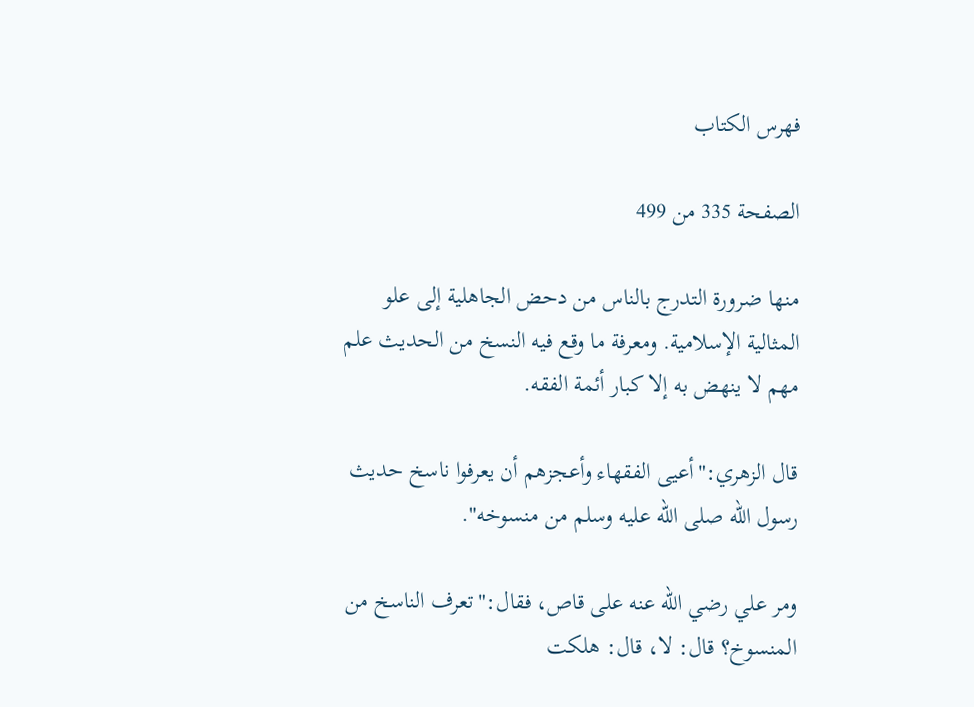فهرس الكتاب

الصفحة 335 من 499

منها ضرورة التدرج بالناس من دحض الجاهلية إلى علو المثالية الإسلامية. ومعرفة ما وقع فيه النسخ من الحديث علم مهم لا ينهض به إلا كبار أئمة الفقه.

قال الزهري:"أعيى الفقهاء وأعجزهم أن يعرفوا ناسخ حديث رسول الله صلى الله عليه وسلم من منسوخه".

ومر علي رضي الله عنه على قاص، فقال:"تعرف الناسخ من المنسوخ؟ قال: لا، قال: هلكت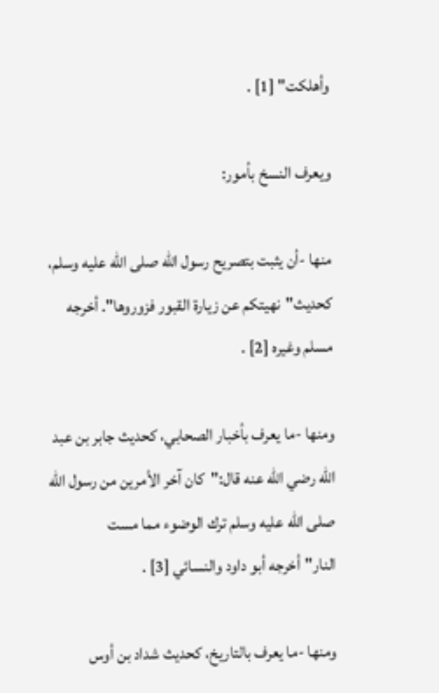وأهلكت" [1] .

ويعرف النسخ بأمور:

منها -أن يثبت بتصريح رسول الله صلى الله عليه وسلم، كحديث"نهيتكم عن زيارة القبور فزوروها". أخرجه مسلم وغيره [2] .

ومنها -ما يعرف بأخبار الصحابي، كحديث جابر بن عبد الله رضي الله عنه قال:"كان آخر الأمرين من رسول الله صلى الله عليه وسلم ترك الوضوء مما مست النار"أخرجه أبو داود والنسائي [3] .

ومنها -ما يعرف بالتاريخ، كحديث شداد بن أوس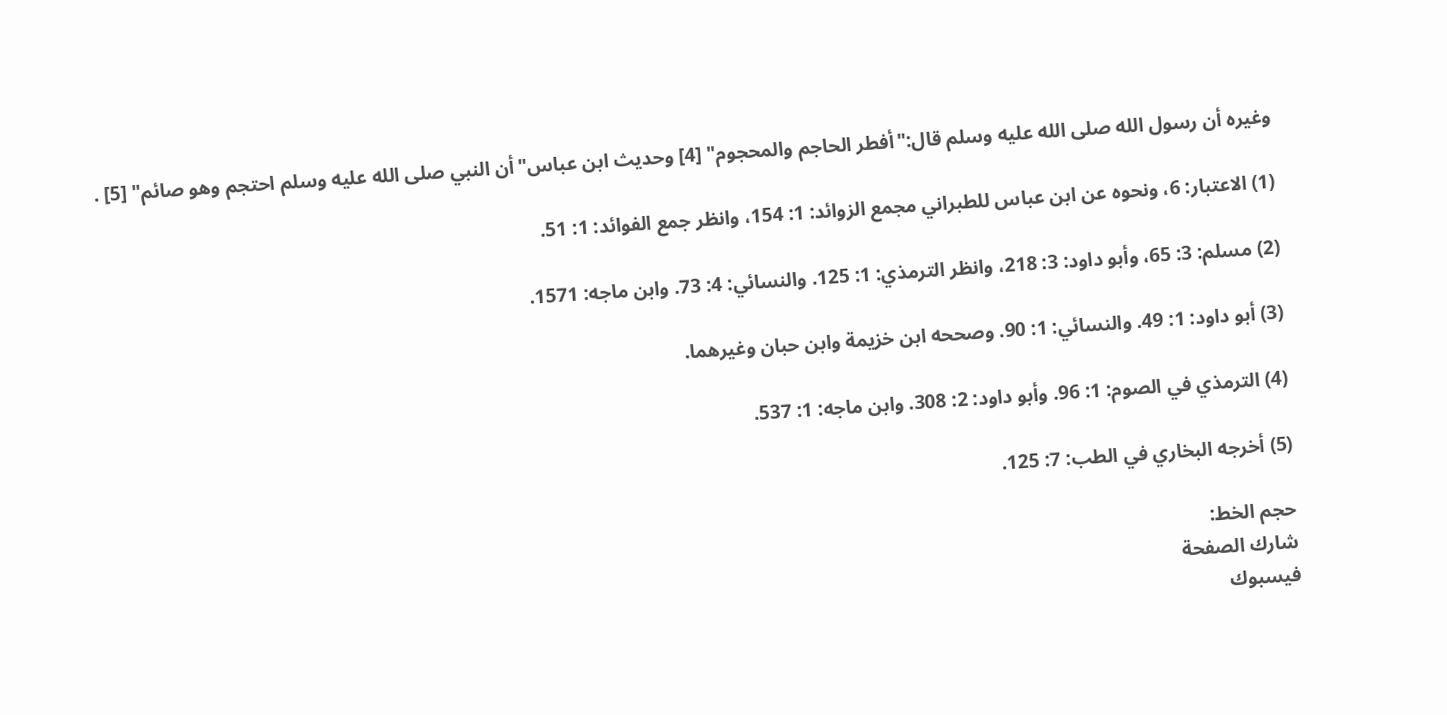وغيره أن رسول الله صلى الله عليه وسلم قال:"أفطر الحاجم والمحجوم" [4] وحديث ابن عباس"أن النبي صلى الله عليه وسلم احتجم وهو صائم" [5] .

(1) الاعتبار: 6، ونحوه عن ابن عباس للطبراني مجمع الزوائد: 1: 154، وانظر جمع الفوائد: 1: 51.

(2) مسلم: 3: 65، وأبو داود: 3: 218، وانظر الترمذي: 1: 125. والنسائي: 4: 73. وابن ماجه: 1571.

(3) أبو داود: 1: 49. والنسائي: 1: 90. وصححه ابن خزيمة وابن حبان وغيرهما.

(4) الترمذي في الصوم: 1: 96. وأبو داود: 2: 308. وابن ماجه: 1: 537.

(5) أخرجه البخاري في الطب: 7: 125.

حجم الخط:
شارك الصفحة
فيسبوك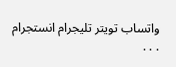واتساب تويتر تليجرام انستجرام
. . .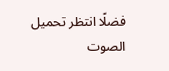فضلًا انتظر تحميل الصوت